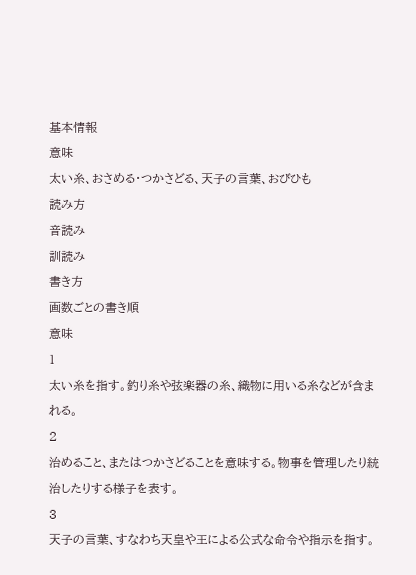基本情報
意味
太い糸、おさめる・つかさどる、天子の言葉、おびひも
読み方
音読み
訓読み
書き方
画数ごとの書き順
意味
1
太い糸を指す。釣り糸や弦楽器の糸、織物に用いる糸などが含まれる。
2
治めること、またはつかさどることを意味する。物事を管理したり統治したりする様子を表す。
3
天子の言葉、すなわち天皇や王による公式な命令や指示を指す。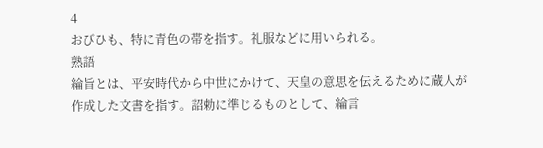4
おびひも、特に青色の帯を指す。礼服などに用いられる。
熟語
綸旨とは、平安時代から中世にかけて、天皇の意思を伝えるために蔵人が作成した文書を指す。詔勅に準じるものとして、綸言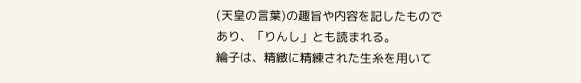(天皇の言葉)の趣旨や内容を記したものであり、「りんし」とも読まれる。
綸子は、精緻に精練された生糸を用いて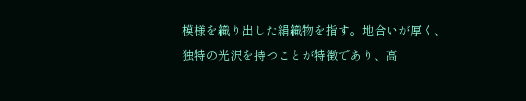模様を織り出した絹織物を指す。地合いが厚く、独特の光沢を持つことが特徴であり、高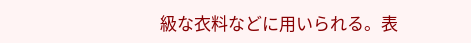級な衣料などに用いられる。表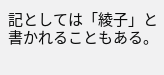記としては「綾子」と書かれることもある。